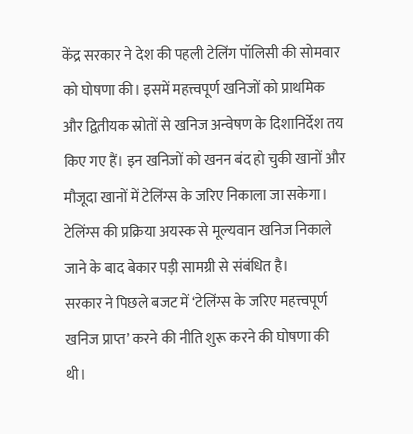केंद्र सरकार ने देश की पहली टेलिंग पॉलिसी की सोमवार को घोषणा की। इसमें महत्त्वपूर्ण खनिजों को प्राथमिक और द्वितीयक स्रोतों से खनिज अन्वेषण के दिशानिर्देश तय किए गए हैं। इन खनिजों को खनन बंद हो चुकी खानों और मौजूदा खानों में टेलिंग्स के जरिए निकाला जा सकेगा। टेलिंग्स की प्रक्रिया अयस्क से मूल्यवान खनिज निकाले जाने के बाद बेकार पड़ी सामग्री से संबंधित है।
सरकार ने पिछले बजट में ‘टेलिंग्स के जरिए महत्त्वपूर्ण खनिज प्राप्त’ करने की नीति शुरू करने की घोषणा की थी।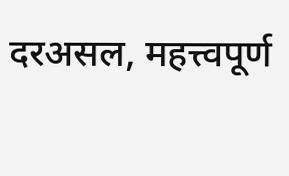दरअसल, महत्त्वपूर्ण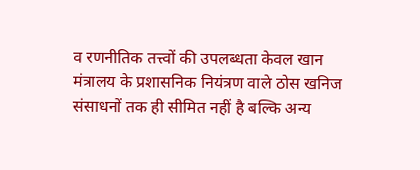व रणनीतिक तत्त्वों की उपलब्धता केवल खान मंत्रालय के प्रशासनिक नियंत्रण वाले ठोस खनिज संसाधनों तक ही सीमित नहीं है बल्कि अन्य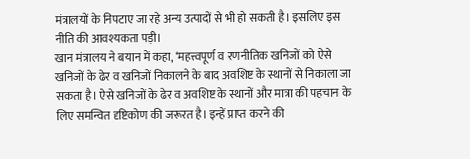मंत्रालयों के निपटाए जा रहे अन्य उत्पादों से भी हो सकती है। इसलिए इस नीति की आवश्यकता पड़ी।
खान मंत्रालय ने बयान में कहा, ‘महत्त्वपूर्ण व रणनीतिक खनिजों को ऐसे खनिजों के ढेर व खनिजों निकालने के बाद अवशिष्ट के स्थानों से निकाला जा सकता है। ऐसे खनिजों के ढेर व अवशिष्ट के स्थानों और मात्रा की पहचान के लिए समन्वित दृष्टिकोण की जरूरत है। इन्हें प्राप्त करने की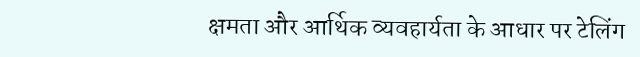क्षमता और आर्थिक व्यवहार्यता के आधार पर टेलिंग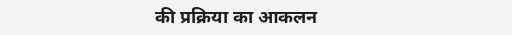की प्रक्रिया का आकलन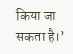किया जा सकता है।’